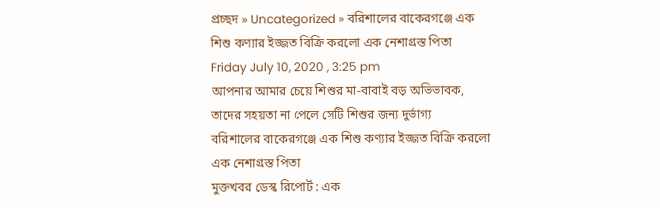প্রচ্ছদ » Uncategorized » বরিশালের বাকেরগঞ্জে এক শিশু কণ্যার ইজ্জত বিক্রি করলো এক নেশাগ্রস্ত পিতা
Friday July 10, 2020 , 3:25 pm
আপনার আমার চেয়ে শিশুর মা-বাবাই বড় অভিভাবক, তাদের সহয়তা না পেলে সেটি শিশুর জন্য দুর্ভাগ্য
বরিশালের বাকেরগঞ্জে এক শিশু কণ্যার ইজ্জত বিক্রি করলো এক নেশাগ্রস্ত পিতা
মুক্তখবর ডেস্ক রিপোর্ট : এক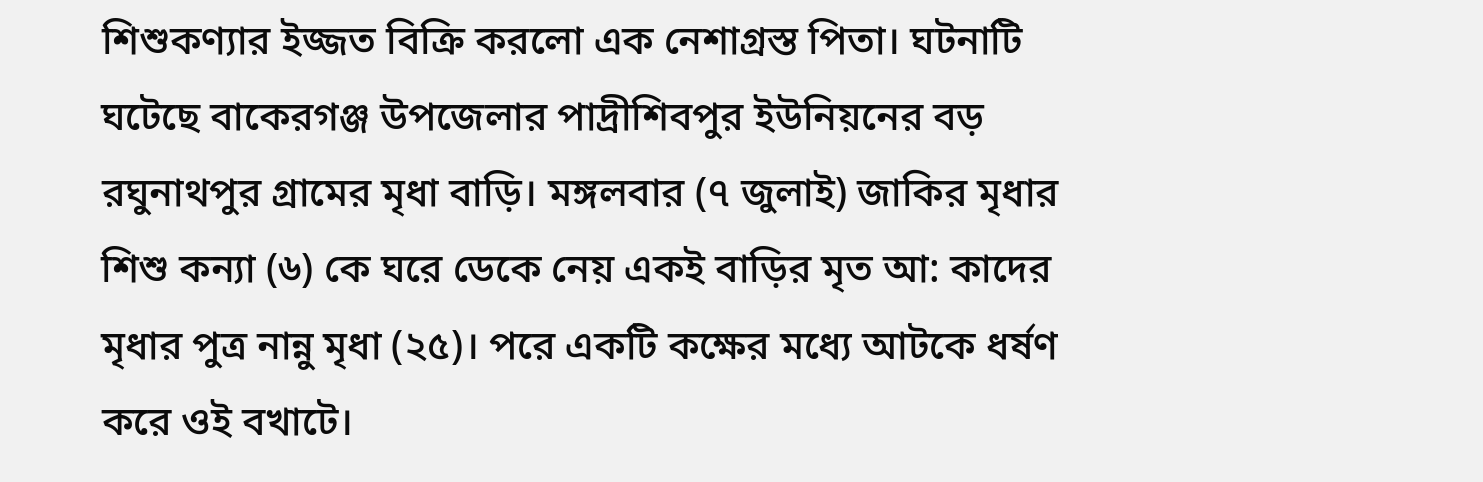শিশুকণ্যার ইজ্জত বিক্রি করলো এক নেশাগ্রস্ত পিতা। ঘটনাটি ঘটেছে বাকেরগঞ্জ উপজেলার পাদ্রীশিবপুর ইউনিয়নের বড় রঘুনাথপুর গ্রামের মৃধা বাড়ি। মঙ্গলবার (৭ জুলাই) জাকির মৃধার শিশু কন্যা (৬) কে ঘরে ডেকে নেয় একই বাড়ির মৃত আ: কাদের মৃধার পুত্র নান্নু মৃধা (২৫)। পরে একটি কক্ষের মধ্যে আটকে ধর্ষণ করে ওই বখাটে।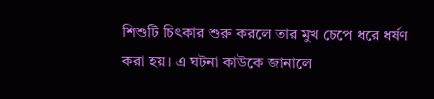শিশুটি চিৎকার শুরু করলে তার মুখ চেপে ধরে ধর্ষণ করা হয়। এ ঘটনা কাউকে জানালে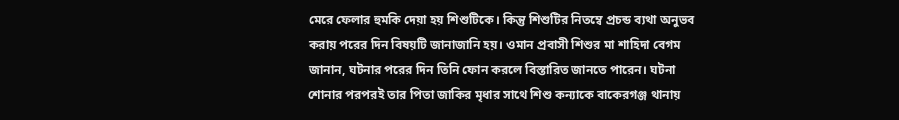মেরে ফেলার হুমকি দেয়া হয় শিশুটিকে। কিন্তু শিশুটির নিতম্বে প্রচন্ড ব্যথা অনুভব করায় পরের দিন বিষয়টি জানাজানি হয়। ওমান প্রবাসী শিশুর মা শাহিদা বেগম জানান, ঘটনার পরের দিন তিনি ফোন করলে বিস্তারিত জানতে পারেন। ঘটনা শোনার পরপরই তার পিতা জাকির মৃধার সাথে শিশু কন্যাকে বাকেরগঞ্জ থানায়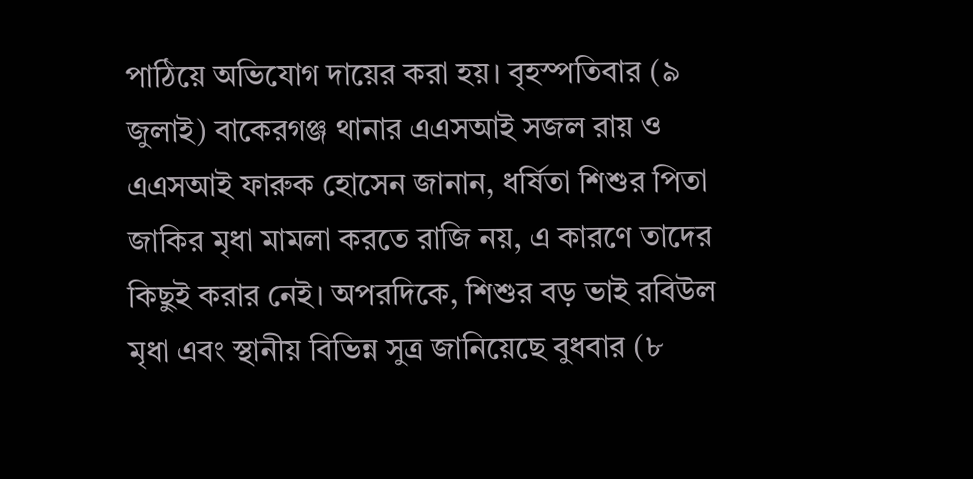পাঠিয়ে অভিযোগ দায়ের করা হয়। বৃহস্পতিবার (৯ জুলাই) বাকেরগঞ্জ থানার এএসআই সজল রায় ও এএসআই ফারুক হোসেন জানান, ধর্ষিতা শিশুর পিতা জাকির মৃধা মামলা করতে রাজি নয়, এ কারণে তাদের কিছুই করার নেই। অপরদিকে, শিশুর বড় ভাই রবিউল মৃধা এবং স্থানীয় বিভিন্ন সুত্র জানিয়েছে বুধবার (৮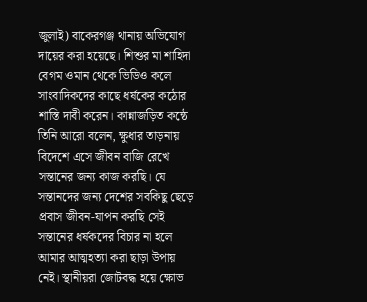জুলাই) বাকেরগঞ্জ থানায় অভিযোগ দায়ের করা হয়েছে। শিশুর মা শাহিদা বেগম ওমান থেকে ভিডিও কলে সাংবাদিকদের কাছে ধর্ষকের কঠোর শাস্তি দাবী করেন। কান্নাজড়িত কন্ঠে তিনি আরো বলেন, ক্ষুধার তাড়নায় বিদেশে এসে জীবন বাজি রেখে সন্তানের জন্য কাজ করছি। যে সন্তানদের জন্য দেশের সবকিছু ছেড়ে প্রবাস জীবন-যাপন করছি সেই সন্তানের ধর্ষকদের বিচার না হলে আমার আত্মহত্যা করা ছাড়া উপায় নেই। স্থানীয়রা জোটবদ্ধ হয়ে ক্ষোভ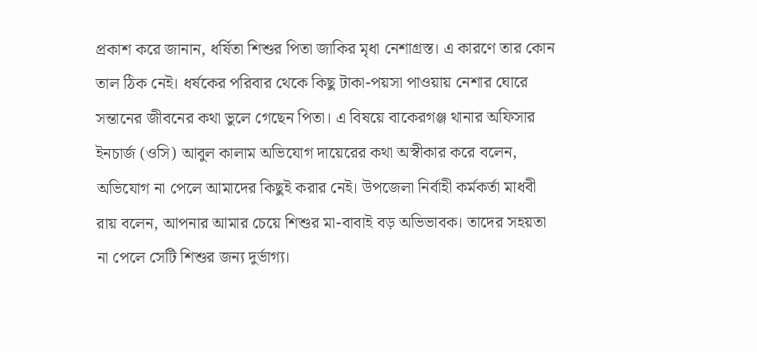প্রকাশ করে জানান, ধর্ষিতা শিশুর পিতা জাকির মৃধা নেশাগ্রস্ত। এ কারণে তার কোন তাল ঠিক নেই। ধর্ষকের পরিবার থেকে কিছু টাকা-পয়সা পাওয়ায় নেশার ঘোরে সন্তানের জীবনের কথা ভুলে গেছেন পিতা। এ বিষয়ে বাকেরগঞ্জ থানার অফিসার ইনচার্জ (ওসি) আবুল কালাম অভিযোগ দায়েরের কথা অস্বীকার করে বলেন, অভিযোগ না পেলে আমাদের কিছুই করার নেই। উপজেলা নির্বাহী কর্মকর্তা মাধবী রায় বলেন, আপনার আমার চেয়ে শিশুর মা-বাবাই বড় অভিভাবক। তাদের সহয়তা না পেলে সেটি শিশুর জন্য দুর্ভাগ্য।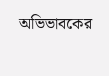অভিভাবকের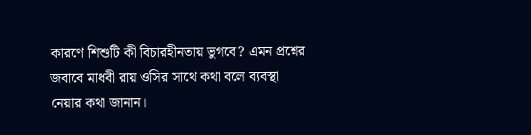কারণে শিশুটি কী বিচারহীনতায় ভুগবে? এমন প্রশ্নের জবাবে মাধবী রায় ওসির সাথে কথা বলে ব্যবস্থা নেয়ার কথা জানান।